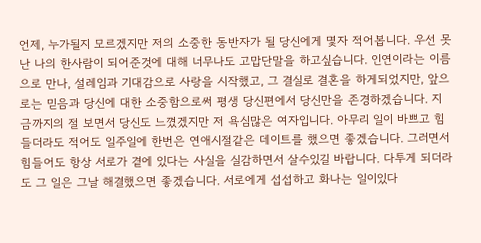언제, 누가될지 모르겠지만 저의 소중한 동반자가 될 당신에게 몇자 적어봅니다. 우선 못난 나의 한사람이 되어준것에 대해 너무나도 고맙단말을 하고싶습니다. 인연이라는 이름으로 만나, 설레임과 기대감으로 사랑을 시작했고, 그 결실로 결혼을 하게되었지만, 앞으로는 믿음과 당신에 대한 소중함으로써 평생 당신편에서 당신만을 존경하겠습니다. 지금까지의 절 보면서 당신도 느꼈겠지만 저 욕심많은 여자입니다. 아무리 일이 바쁘고 힘들더라도 적어도 일주일에 한번은 연애시절같은 데이트를 했으면 좋겠습니다. 그러면서 힘들어도 항상 서로가 곁에 있다는 사실을 실감하면서 살수있길 바랍니다. 다투게 되더라도 그 일은 그날 해결했으면 좋겠습니다. 서로에게 섭섭하고 화나는 일이있다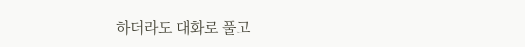하더라도 대화로 풀고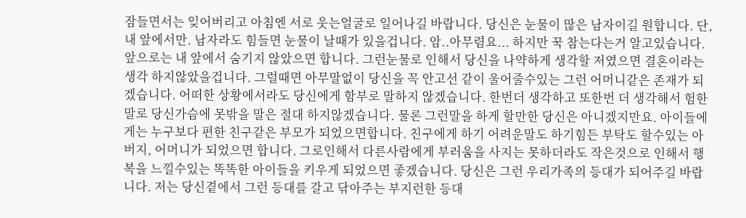잠들면서는 잊어버리고 아침엔 서로 웃는얼굴로 일어나길 바랍니다. 당신은 눈물이 많은 남자이길 원합니다. 단, 내 앞에서만. 남자라도 힘들면 눈물이 날때가 있을겁니다. 암..아무렴요... 하지만 꾹 참는다는거 알고있습니다. 앞으로는 내 앞에서 숨기지 않았으면 합니다. 그런눈물로 인해서 당신을 나약하게 생각할 저였으면 결혼이라는 생각 하지않았을겁니다. 그럴때면 아무말없이 당신을 꼭 안고선 같이 울어줄수있는 그런 어머니같은 존재가 되겠습니다. 어떠한 상황에서라도 당신에게 함부로 말하지 않겠습니다. 한번더 생각하고 또한번 더 생각해서 험한말로 당신가슴에 못밖을 말은 절대 하지않겠습니다. 물론 그런말을 하게 할만한 당신은 아니겠지만요. 아이들에게는 누구보다 편한 친구같은 부모가 되었으면합니다. 친구에게 하기 어려운말도 하기힘든 부탁도 할수있는 아버지, 어머니가 되었으면 합니다. 그로인해서 다른사람에게 부러움을 사지는 못하더라도 작은것으로 인해서 행복을 느낄수있는 똑똑한 아이들을 키우게 되었으면 좋겠습니다. 당신은 그런 우리가족의 등대가 되어주길 바랍니다. 저는 당신곁에서 그런 등대를 갈고 닦아주는 부지런한 등대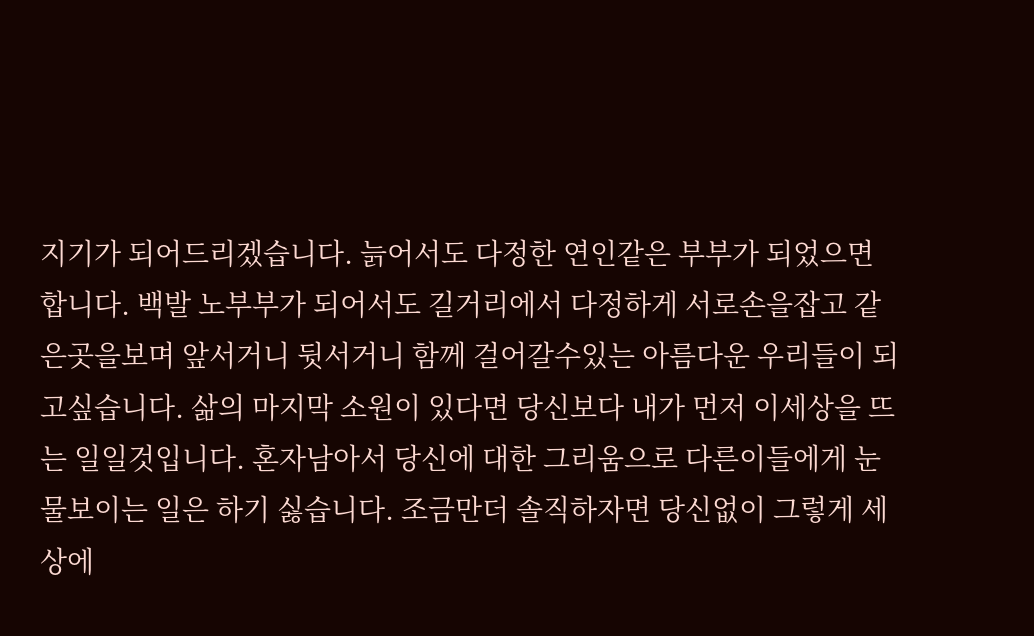지기가 되어드리겠습니다. 늙어서도 다정한 연인같은 부부가 되었으면 합니다. 백발 노부부가 되어서도 길거리에서 다정하게 서로손을잡고 같은곳을보며 앞서거니 뒷서거니 함께 걸어갈수있는 아름다운 우리들이 되고싶습니다. 삶의 마지막 소원이 있다면 당신보다 내가 먼저 이세상을 뜨는 일일것입니다. 혼자남아서 당신에 대한 그리움으로 다른이들에게 눈물보이는 일은 하기 싫습니다. 조금만더 솔직하자면 당신없이 그렇게 세상에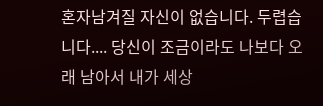혼자남겨질 자신이 없습니다. 두렵습니다.... 당신이 조금이라도 나보다 오래 남아서 내가 세상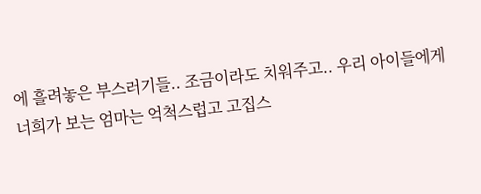에 흘려놓은 부스러기들.. 조금이라도 치워주고.. 우리 아이들에게 너희가 보는 엄마는 억척스럽고 고집스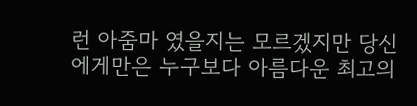런 아줌마 였을지는 모르겠지만 당신에게만은 누구보다 아름다운 최고의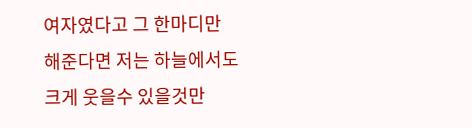여자였다고 그 한마디만 해준다면 저는 하늘에서도 크게 웃을수 있을것만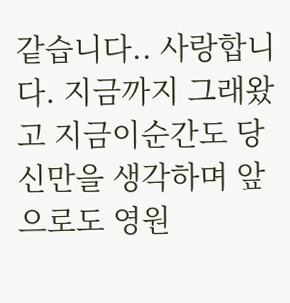같습니다.. 사랑합니다. 지금까지 그래왔고 지금이순간도 당신만을 생각하며 앞으로도 영원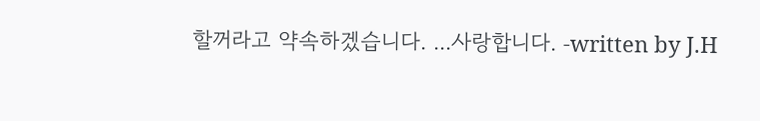할꺼라고 약속하겠습니다. ...사랑합니다. -written by J.H